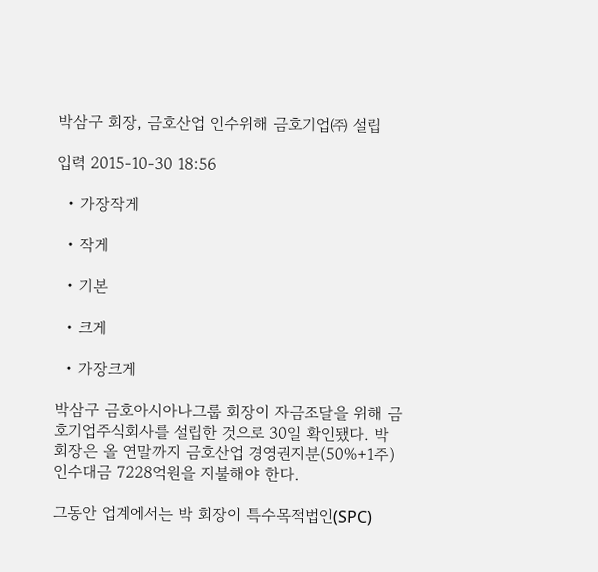박삼구 회장, 금호산업 인수위해 금호기업㈜ 설립

입력 2015-10-30 18:56

  • 가장작게

  • 작게

  • 기본

  • 크게

  • 가장크게

박삼구 금호아시아나그룹 회장이 자금조달을 위해 금호기업주식회사를 설립한 것으로 30일 확인됐다. 박 회장은 올 연말까지 금호산업 경영권지분(50%+1주) 인수대금 7228억원을 지불해야 한다.

그동안 업계에서는 박 회장이 특수목적법인(SPC)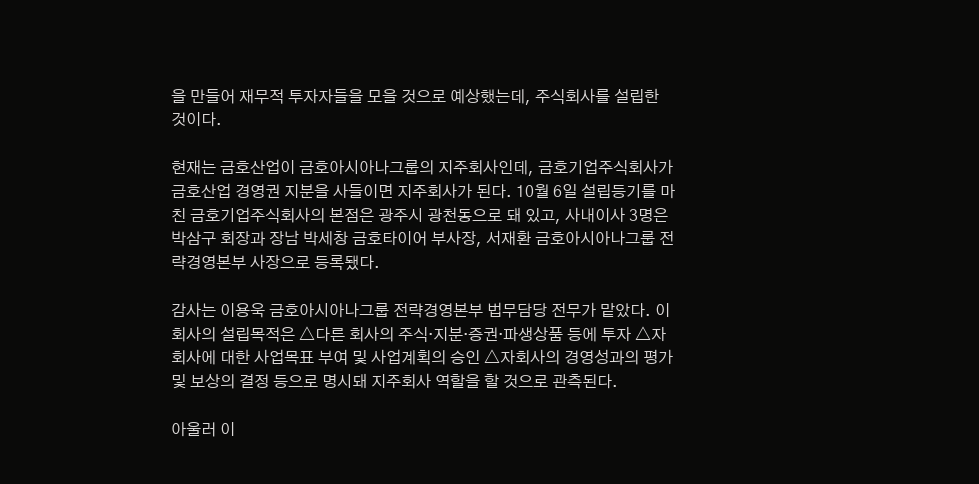을 만들어 재무적 투자자들을 모을 것으로 예상했는데, 주식회사를 설립한 것이다.

현재는 금호산업이 금호아시아나그룹의 지주회사인데, 금호기업주식회사가 금호산업 경영권 지분을 사들이면 지주회사가 된다. 10월 6일 설립등기를 마친 금호기업주식회사의 본점은 광주시 광천동으로 돼 있고, 사내이사 3명은 박삼구 회장과 장남 박세창 금호타이어 부사장, 서재환 금호아시아나그룹 전략경영본부 사장으로 등록됐다.

감사는 이용욱 금호아시아나그룹 전략경영본부 법무담당 전무가 맡았다. 이 회사의 설립목적은 △다른 회사의 주식·지분·증권·파생상품 등에 투자 △자회사에 대한 사업목표 부여 및 사업계획의 승인 △자회사의 경영성과의 평가 및 보상의 결정 등으로 명시돼 지주회사 역할을 할 것으로 관측된다.

아울러 이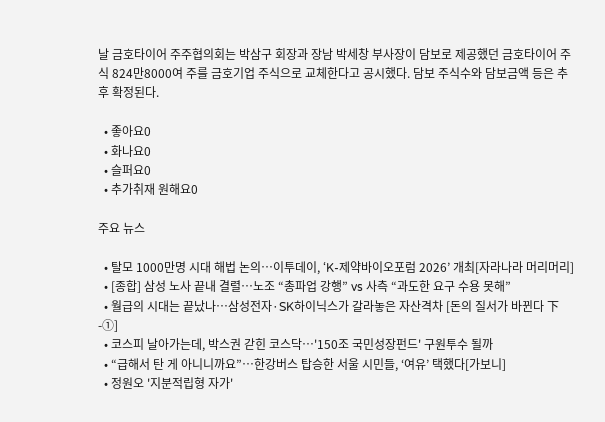날 금호타이어 주주협의회는 박삼구 회장과 장남 박세창 부사장이 담보로 제공했던 금호타이어 주식 824만8000여 주를 금호기업 주식으로 교체한다고 공시했다. 담보 주식수와 담보금액 등은 추후 확정된다.

  • 좋아요0
  • 화나요0
  • 슬퍼요0
  • 추가취재 원해요0

주요 뉴스

  • 탈모 1000만명 시대 해법 논의…이투데이, ‘K-제약바이오포럼 2026’ 개최[자라나라 머리머리]
  • [종합] 삼성 노사 끝내 결렬…노조 “총파업 강행” vs 사측 “과도한 요구 수용 못해”
  • 월급의 시대는 끝났나…삼성전자·SK하이닉스가 갈라놓은 자산격차 [돈의 질서가 바뀐다 下-①]
  • 코스피 날아가는데, 박스권 갇힌 코스닥…'150조 국민성장펀드' 구원투수 될까
  • “급해서 탄 게 아니니까요”…한강버스 탑승한 서울 시민들, ‘여유’ 택했다[가보니]
  • 정원오 '지분적립형 자가'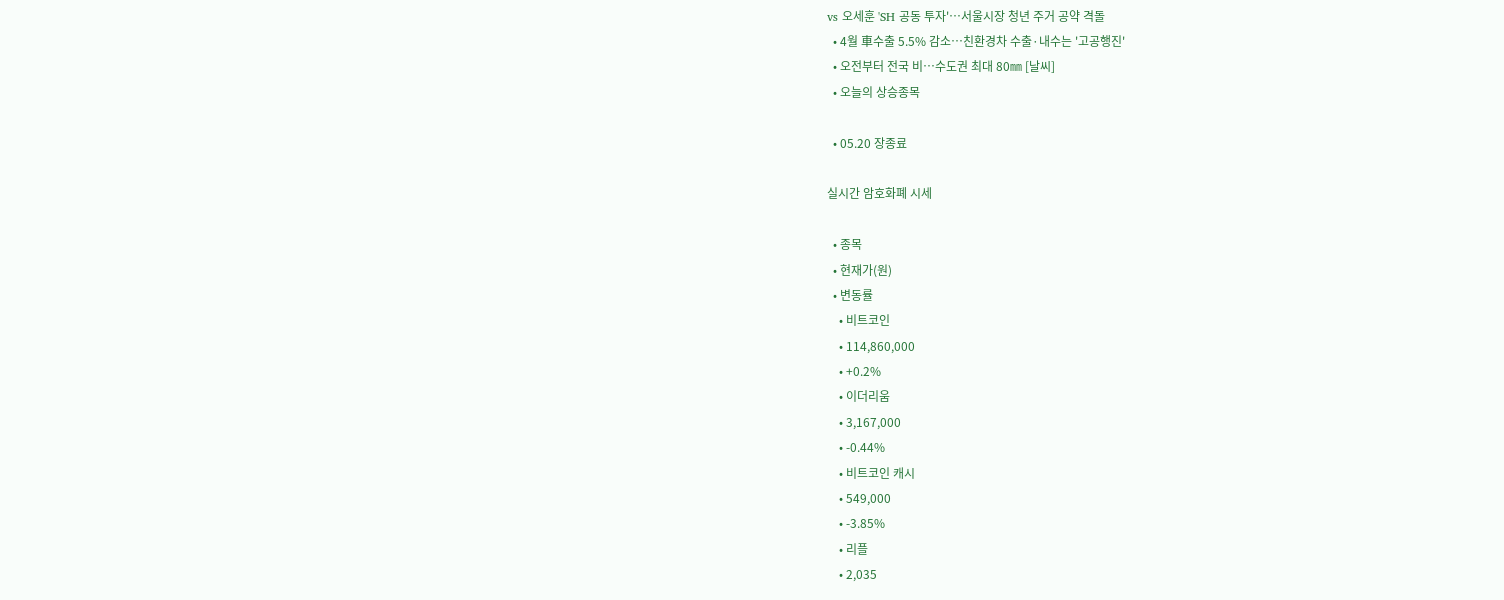vs 오세훈 'SH 공동 투자'…서울시장 청년 주거 공약 격돌
  • 4월 車수출 5.5% 감소⋯친환경차 수출·내수는 '고공행진'
  • 오전부터 전국 비…수도권 최대 80㎜ [날씨]
  • 오늘의 상승종목

  • 05.20 장종료

실시간 암호화폐 시세

  • 종목
  • 현재가(원)
  • 변동률
    • 비트코인
    • 114,860,000
    • +0.2%
    • 이더리움
    • 3,167,000
    • -0.44%
    • 비트코인 캐시
    • 549,000
    • -3.85%
    • 리플
    • 2,035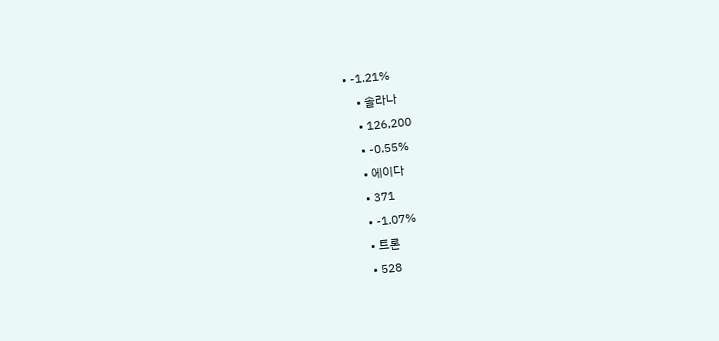• -1.21%
    • 솔라나
    • 126,200
    • -0.55%
    • 에이다
    • 371
    • -1.07%
    • 트론
    • 528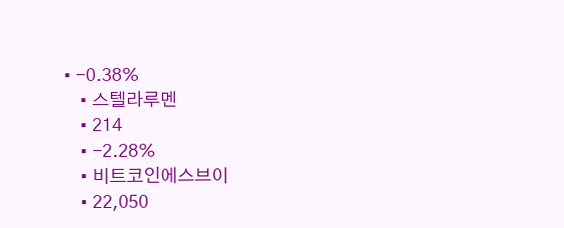• -0.38%
    • 스텔라루멘
    • 214
    • -2.28%
    • 비트코인에스브이
    • 22,050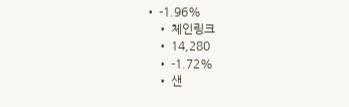• -1.96%
    • 체인링크
    • 14,280
    • -1.72%
    • 샌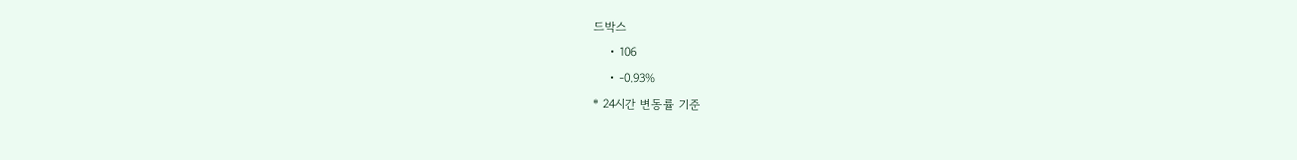드박스
    • 106
    • -0.93%
* 24시간 변동률 기준